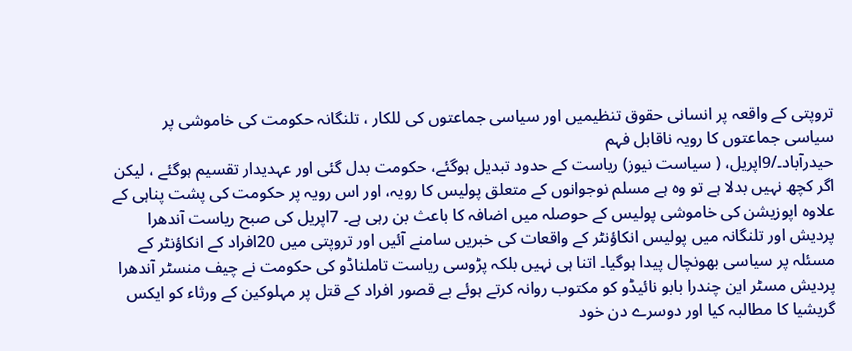تروپتی کے واقعہ پر انسانی حقوق تنظیمیں اور سیاسی جماعتوں کی للکار ، تلنگانہ حکومت کی خاموشی پر سیاسی جماعتوں کا رویہ ناقابل فہم
حیدرآباد۔/9اپریل، ( سیاست نیوز) ریاست کے حدود تبدیل ہوگئے، حکومت بدل گئی اور عہدیدار تقسیم ہوگئے ، لیکن اگر کچھ نہیں بدلا ہے تو وہ ہے مسلم نوجوانوں کے متعلق پولیس کا رویہ، اور اس رویہ پر حکومت کی پشت پناہی کے علاوہ اپوزیشن کی خاموشی پولیس کے حوصلہ میں اضافہ کا باعث بن رہی ہے۔ 7اپریل کی صبح ریاست آندھرا پردیش اور تلنگانہ میں پولیس انکاؤنٹر کے واقعات کی خبریں سامنے آئیں اور تروپتی میں 20افراد کے انکاؤنٹر کے مسئلہ پر سیاسی بھونچال پیدا ہوگیا۔ اتنا ہی نہیں بلکہ پڑوسی ریاست تاملناڈو کی حکومت نے چیف منسٹر آندھرا پردیش مسٹر این چندرا بابو نائیڈو کو مکتوب روانہ کرتے ہوئے بے قصور افراد کے قتل پر مہلوکین کے ورثاء کو ایکس گریشیا کا مطالبہ کیا اور دوسرے دن خود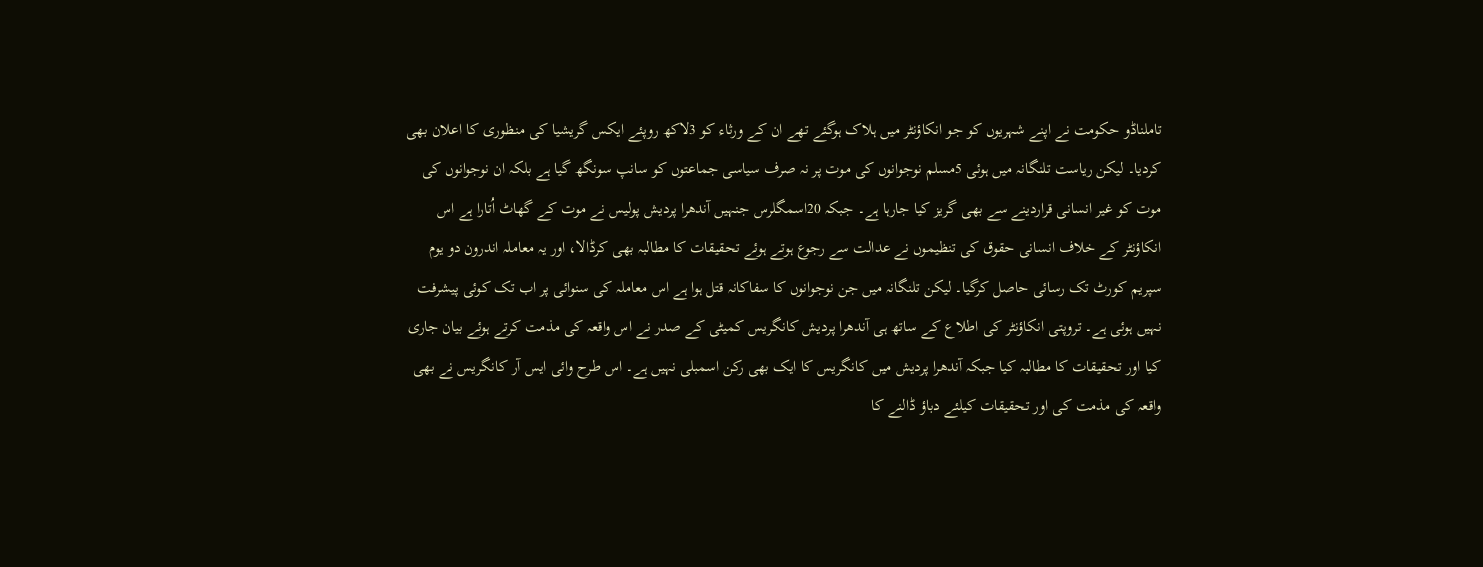تاملناڈو حکومت نے اپنے شہریوں کو جو انکاؤنٹر میں ہلاک ہوگئے تھے ان کے ورثاء کو 3لاکھ روپئے ایکس گریشیا کی منظوری کا اعلان بھی کردیا۔ لیکن ریاست تلنگانہ میں ہوئی 5مسلم نوجوانوں کی موت پر نہ صرف سیاسی جماعتوں کو سانپ سونگھ گیا ہے بلکہ ان نوجوانوں کی موت کو غیر انسانی قراردینے سے بھی گریز کیا جارہا ہے۔ جبکہ 20اسمگلرس جنہیں آندھرا پردیش پولیس نے موت کے گھاٹ اُتارا ہے اس انکاؤنٹر کے خلاف انسانی حقوق کی تنظیموں نے عدالت سے رجوع ہوتے ہوئے تحقیقات کا مطالبہ بھی کرڈالا، اور یہ معاملہ اندرون دو یوم سپریم کورٹ تک رسائی حاصل کرگیا۔ لیکن تلنگانہ میں جن نوجوانوں کا سفاکانہ قتل ہوا ہے اس معاملہ کی سنوائی پر اب تک کوئی پیشرفت نہیں ہوئی ہے۔ تروپتی انکاؤنٹر کی اطلاع کے ساتھ ہی آندھرا پردیش کانگریس کمیٹی کے صدر نے اس واقعہ کی مذمت کرتے ہوئے بیان جاری کیا اور تحقیقات کا مطالبہ کیا جبکہ آندھرا پردیش میں کانگریس کا ایک بھی رکن اسمبلی نہیں ہے۔ اس طرح وائی ایس آر کانگریس نے بھی واقعہ کی مذمت کی اور تحقیقات کیلئے دباؤ ڈالنے کا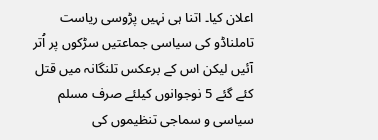اعلان کیا۔ اتنا ہی نہیں پڑوسی ریاست تاملناڈو کی سیاسی جماعتیں سڑکوں پر اُتر آئیں لیکن اس کے برعکس تلنگانہ میں قتل کئے گئے 5 نوجوانوں کیلئے صرف مسلم سیاسی و سماجی تنظیموں کی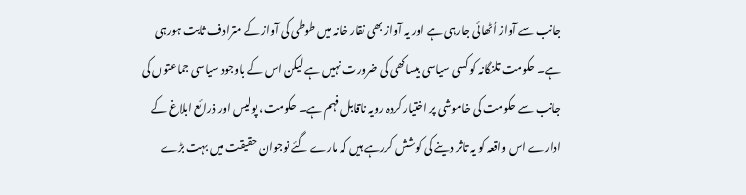جانب سے آواز اُٹھائی جارہی ہے اور یہ آواز بھی نقار خانہ میں طوطی کی آواز کے مترادف ثابت ہورہی ہے۔ حکومت تلنگانہ کو کسی سیاسی بیساکھی کی ضرورت نہیں ہے لیکن اس کے باوجود سیاسی جماعتوں کی جانب سے حکومت کی خاموشی پر اختیار کردہ رویہ ناقابل فہم ہے۔ حکومت، پولیس اور ذرائع ابلاغ کے ادارے اس واقعہ کو یہ تاثر دینے کی کوشش کررہے ہیں کہ مارے گئے نوجوان حقیقت میں بہت بڑے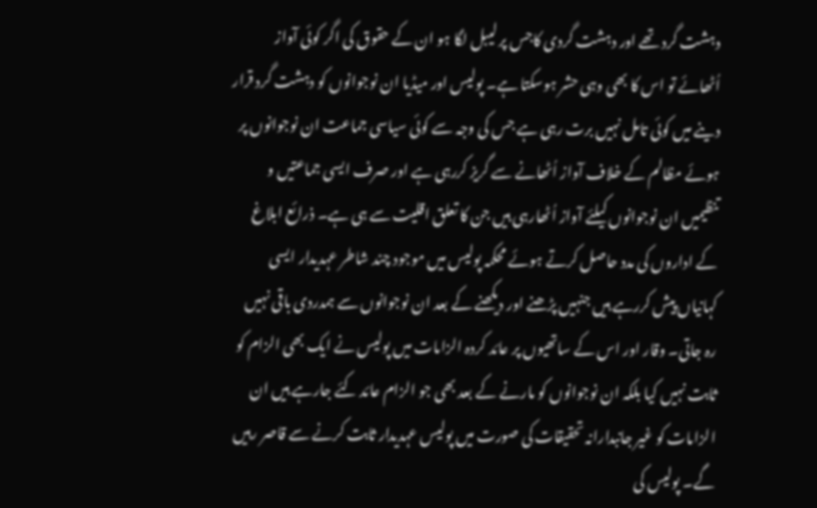دہشت گرد تھے اور دہشت گردی کاجس پر لیبل لگا ہو ان کے حقوق کی اگر کوئی آواز اُٹھائے تو اس کا بھی وہی حشر ہوسکتا ہے۔ پولیس اور میڈیا ان نوجوانوں کو دہشت گرد قرار دینے میں کوئی تامل نہیں برت رہی ہے جس کی وجہ سے کوئی سیاسی جماعت ان نوجوانوں پر ہوئے مظالم کے خلاف آواز اُٹھانے سے گریز کررہی ہے اور صرف ایسی جماعتیں و تنظیمیں ان نوجوانوں کیلئے آواز اُٹھارہی ہیں جن کا تعلق اقلیت سے ہی ہے۔ ذرائع ابلاغ کے اداروں کی مدد حاصل کرتے ہوئے محکمہ پولیس میں موجود چند شاطر عہدیدار ایسی کہانیاں پیش کررہے ہیں جنہیں پڑھنے اور دیکھنے کے بعد ان نوجوانوں سے ہمدردی باقی نہیں رہ جاتی۔ وقار اور اس کے ساتھیوں پر عائد کردہ الزامات میں پولیس نے ایک بھی الزام کو ثابت نہیں کیا بلکہ ان نوجوانوں کو مارنے کے بعد بھی جو الزام عائد کئے جارہے ہیں ان الزامات کو غیر جانبدارانہ تحقیقات کی صورت میں پولیس عہدیدار ثابت کرنے سے قاصر رہیں گے۔ پولیس کی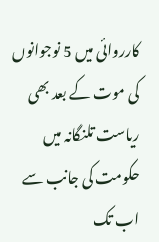کارروائی میں 5 نوجوانوں کی موت کے بعد بھی ریاست تلنگانہ میں حکومت کی جانب سے اب تک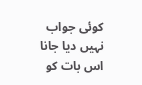کوئی جواب نہیں دیا جانا اس بات کو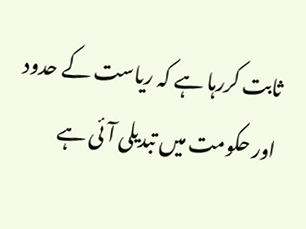ثابت کررہا ہے کہ ریاست کے حدود اور حکومت میں تبدیلی آئی ہے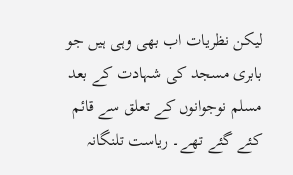لیکن نظریات اب بھی وہی ہیں جو بابری مسجد کی شہادت کے بعد مسلم نوجوانوں کے تعلق سے قائم کئے گئے تھے۔ ریاست تلنگانہ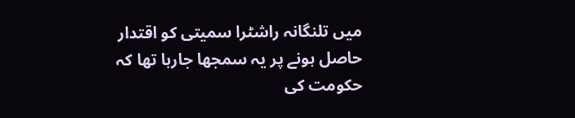میں تلنگانہ راشٹرا سمیتی کو اقتدار حاصل ہونے پر یہ سمجھا جارہا تھا کہ حکومت کی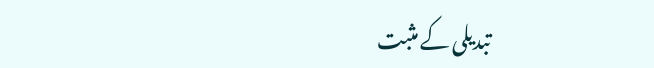تبدیلی کے مثبت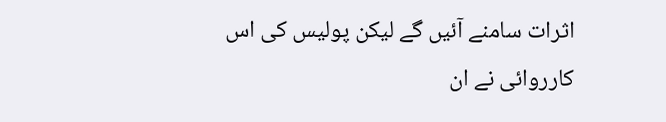اثرات سامنے آئیں گے لیکن پولیس کی اس کارروائی نے ان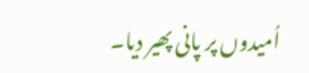اُمیدوں پر پانی پھیر دیا۔